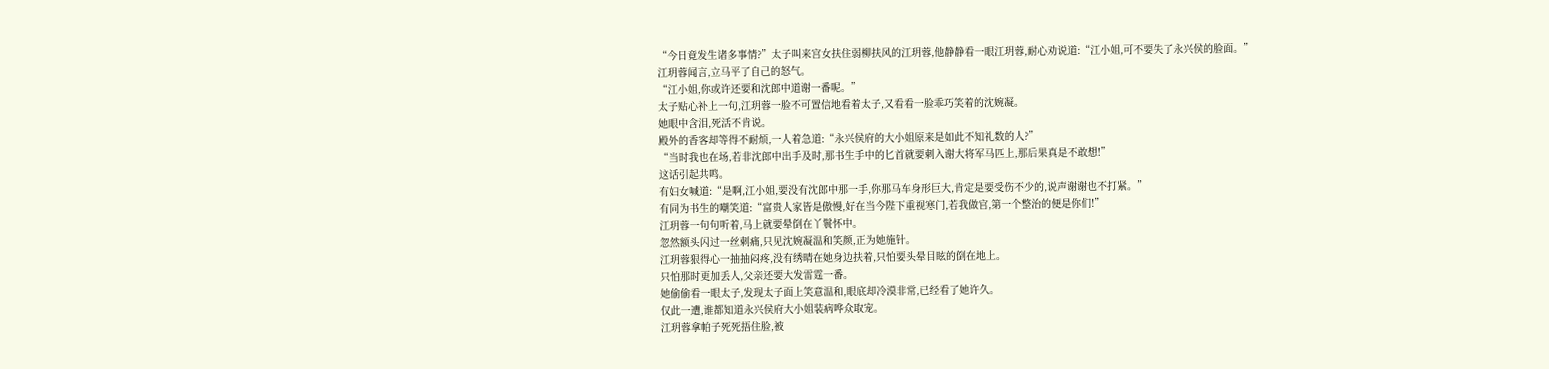“今日竟发生诸多事情?”太子叫来宫女扶住弱柳扶风的江玥蓉,他静静看一眼江玥蓉,耐心劝说道:“江小姐,可不要失了永兴侯的脸面。”
江玥蓉闻言,立马平了自己的怒气。
“江小姐,你或许还要和沈郎中道谢一番呢。”
太子贴心补上一句,江玥蓉一脸不可置信地看着太子,又看看一脸乖巧笑着的沈婉凝。
她眼中含泪,死活不肯说。
殿外的香客却等得不耐烦,一人着急道:“永兴侯府的大小姐原来是如此不知礼数的人?”
“当时我也在场,若非沈郎中出手及时,那书生手中的匕首就要刺入谢大将军马匹上,那后果真是不敢想!”
这话引起共鸣。
有妇女喊道:“是啊,江小姐,要没有沈郎中那一手,你那马车身形巨大,肯定是要受伤不少的,说声谢谢也不打紧。”
有同为书生的嘲笑道:“富贵人家皆是傲慢,好在当今陛下重视寒门,若我做官,第一个整治的便是你们!”
江玥蓉一句句听着,马上就要晕倒在丫鬟怀中。
忽然额头闪过一丝刺痛,只见沈婉凝温和笑颜,正为她施针。
江玥蓉狠得心一抽抽闷疼,没有绣晴在她身边扶着,只怕要头晕目眩的倒在地上。
只怕那时更加丢人,父亲还要大发雷霆一番。
她偷偷看一眼太子,发现太子面上笑意温和,眼底却冷漠非常,已经看了她许久。
仅此一遭,谁都知道永兴侯府大小姐装病哗众取宠。
江玥蓉拿帕子死死捂住脸,被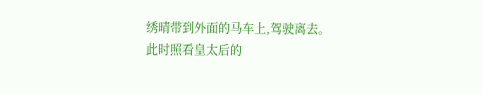绣晴带到外面的马车上,驾驶离去。
此时照看皇太后的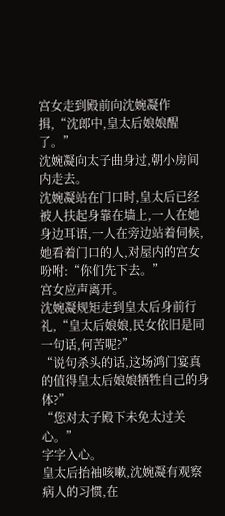宫女走到殿前向沈婉凝作揖,“沈郎中,皇太后娘娘醒了。”
沈婉凝向太子曲身过,朝小房间内走去。
沈婉凝站在门口时,皇太后已经被人扶起身靠在墙上,一人在她身边耳语,一人在旁边站着伺候,她看着门口的人,对屋内的宫女吩咐:“你们先下去。”
宫女应声离开。
沈婉凝规矩走到皇太后身前行礼,“皇太后娘娘,民女依旧是同一句话,何苦呢?”
“说句杀头的话,这场鸿门宴真的值得皇太后娘娘牺牲自己的身体?”
“您对太子殿下未免太过关心。”
字字入心。
皇太后抬袖咳嗽,沈婉凝有观察病人的习惯,在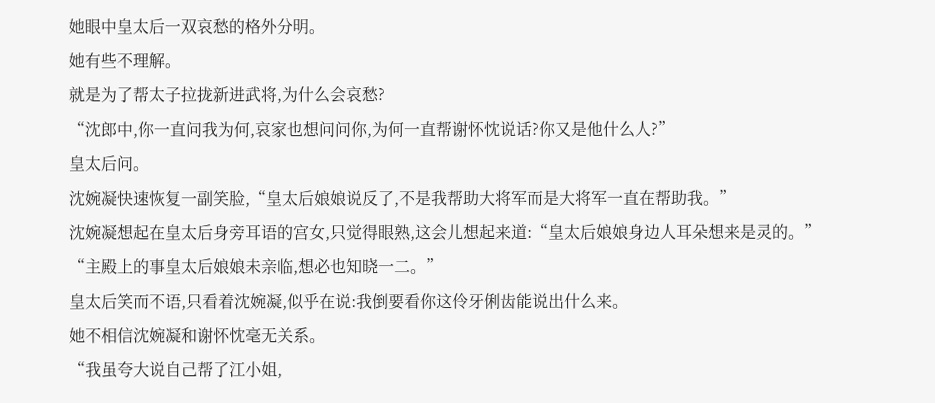她眼中皇太后一双哀愁的格外分明。
她有些不理解。
就是为了帮太子拉拢新进武将,为什么会哀愁?
“沈郎中,你一直问我为何,哀家也想问问你,为何一直帮谢怀忱说话?你又是他什么人?”
皇太后问。
沈婉凝快速恢复一副笑脸,“皇太后娘娘说反了,不是我帮助大将军而是大将军一直在帮助我。”
沈婉凝想起在皇太后身旁耳语的宫女,只觉得眼熟,这会儿想起来道:“皇太后娘娘身边人耳朵想来是灵的。”
“主殿上的事皇太后娘娘未亲临,想必也知晓一二。”
皇太后笑而不语,只看着沈婉凝,似乎在说:我倒要看你这伶牙俐齿能说出什么来。
她不相信沈婉凝和谢怀忱毫无关系。
“我虽夸大说自己帮了江小姐,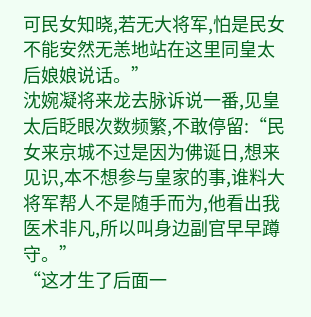可民女知晓,若无大将军,怕是民女不能安然无恙地站在这里同皇太后娘娘说话。”
沈婉凝将来龙去脉诉说一番,见皇太后眨眼次数频繁,不敢停留:“民女来京城不过是因为佛诞日,想来见识,本不想参与皇家的事,谁料大将军帮人不是随手而为,他看出我医术非凡,所以叫身边副官早早蹲守。”
“这才生了后面一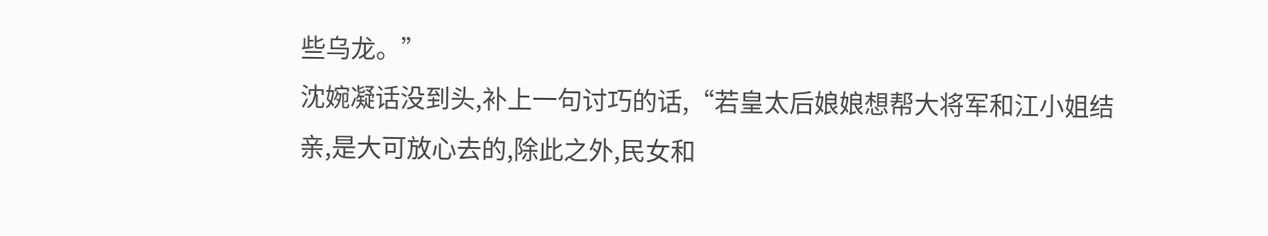些乌龙。”
沈婉凝话没到头,补上一句讨巧的话,“若皇太后娘娘想帮大将军和江小姐结亲,是大可放心去的,除此之外,民女和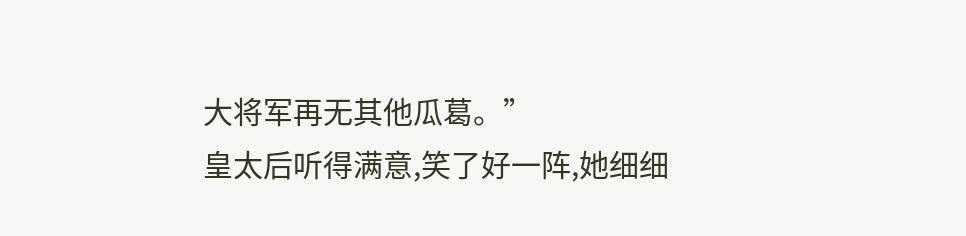大将军再无其他瓜葛。”
皇太后听得满意,笑了好一阵,她细细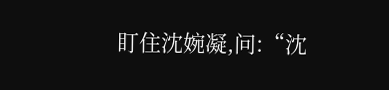盯住沈婉凝,问:“沈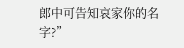郎中可告知哀家你的名字?”